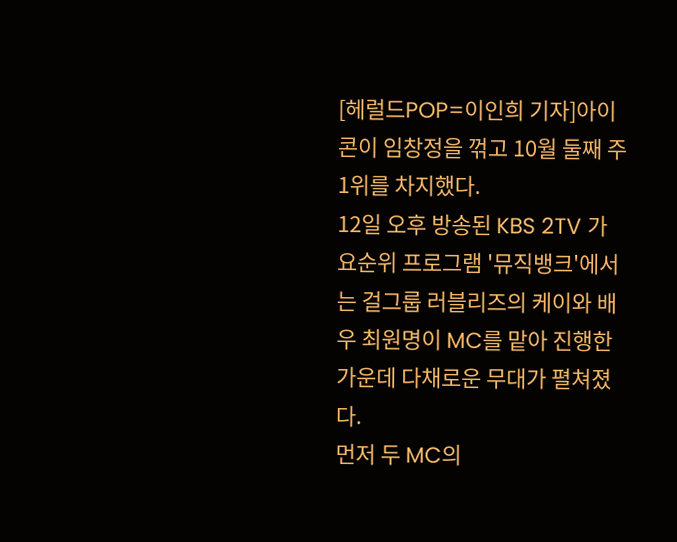[헤럴드POP=이인희 기자]아이콘이 임창정을 꺾고 10월 둘째 주 1위를 차지했다.
12일 오후 방송된 KBS 2TV 가요순위 프로그램 '뮤직뱅크'에서는 걸그룹 러블리즈의 케이와 배우 최원명이 MC를 맡아 진행한 가운데 다채로운 무대가 펼쳐졌다.
먼저 두 MC의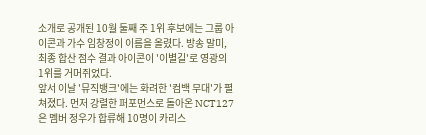소개로 공개된 10월 둘째 주 1위 후보에는 그룹 아이콘과 가수 임창정이 이름을 올렸다. 방송 말미, 최종 합산 점수 결과 아이콘이 '이별길'로 영광의 1위를 거머쥐었다.
앞서 이날 '뮤직뱅크'에는 화려한 '컴백 무대'가 펼쳐졌다. 먼저 강렬한 퍼포먼스로 돌아온 NCT127은 멤버 정우가 합류해 10명이 카리스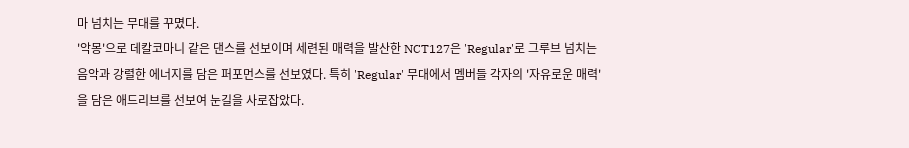마 넘치는 무대를 꾸몄다.
'악몽'으로 데칼코마니 같은 댄스를 선보이며 세련된 매력을 발산한 NCT127은 'Regular'로 그루브 넘치는 음악과 강렬한 에너지를 담은 퍼포먼스를 선보였다. 특히 'Regular' 무대에서 멤버들 각자의 '자유로운 매력'을 담은 애드리브를 선보여 눈길을 사로잡았다.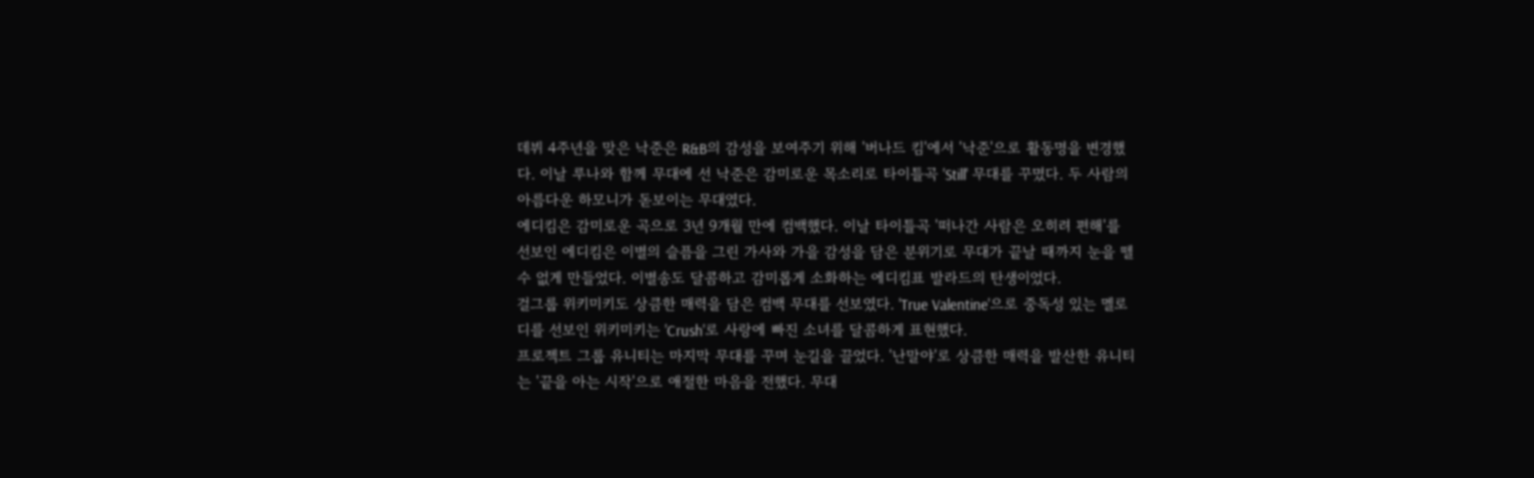데뷔 4주년을 맞은 낙준은 R&B의 감성을 보여주기 위해 '버나드 킴'에서 '낙준'으로 활동명을 변경했다. 이날 루나와 함께 무대에 선 낙준은 감미로운 목소리로 타이틀곡 'Still' 무대를 꾸몄다. 두 사람의 아름다운 하모니가 돋보이는 무대였다.
에디킴은 감미로운 곡으로 3년 9개월 만에 컴백했다. 이날 타이틀곡 '떠나간 사람은 오히려 편해'를 선보인 에디킴은 이별의 슬픔을 그린 가사와 가을 감성을 담은 분위기로 무대가 끝날 때까지 눈을 뗄 수 없게 만들었다. 이별송도 달콤하고 감미롭게 소화하는 에디킴표 발라드의 탄생이었다.
걸그룹 위키미키도 상큼한 매력을 담은 컴백 무대를 선보였다. 'True Valentine'으로 중독성 있는 멜로디를 선보인 위키미키는 'Crush'로 사랑에 빠진 소녀를 달콤하게 표현했다.
프로젝트 그룹 유니티는 마지막 무대를 꾸며 눈길을 끌었다. '난말야'로 상큼한 매력을 발산한 유니티는 '끝을 아는 시작'으로 애절한 마음을 전했다. 무대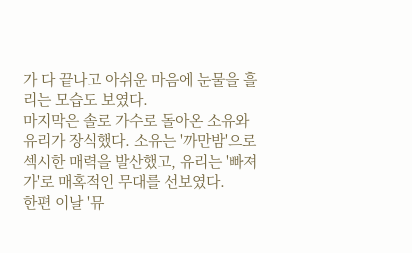가 다 끝나고 아쉬운 마음에 눈물을 흘리는 모습도 보였다.
마지막은 솔로 가수로 돌아온 소유와 유리가 장식했다. 소유는 '까만밤'으로 섹시한 매력을 발산했고, 유리는 '빠져가'로 매혹적인 무대를 선보였다.
한편 이날 '뮤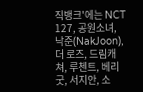직뱅크'에는 NCT 127, 공원소녀, 낙준(NakJoon), 더 로즈, 드림캐쳐, 루첸트, 베리굿, 서지안, 소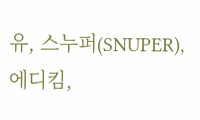유, 스누퍼(SNUPER), 에디킴,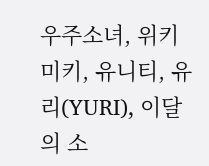우주소녀, 위키미키, 유니티, 유리(YURI), 이달의 소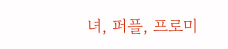녀, 퍼플, 프로미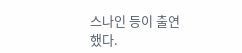스나인 등이 출연했다.